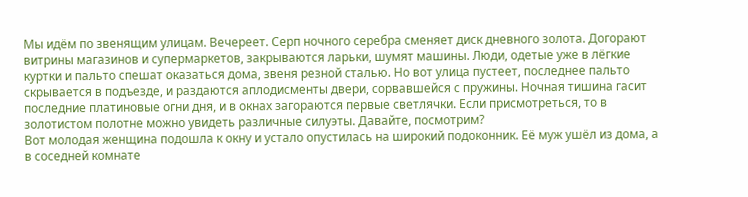Мы идём по звенящим улицам. Вечереет. Серп ночного серебра сменяет диск дневного золота. Догорают витрины магазинов и супермаркетов, закрываются ларьки, шумят машины. Люди, одетые уже в лёгкие куртки и пальто спешат оказаться дома, звеня резной сталью. Но вот улица пустеет, последнее пальто скрывается в подъезде, и раздаются аплодисменты двери, сорвавшейся с пружины. Ночная тишина гасит последние платиновые огни дня, и в окнах загораются первые светлячки. Если присмотреться, то в золотистом полотне можно увидеть различные силуэты. Давайте, посмотрим?
Вот молодая женщина подошла к окну и устало опустилась на широкий подоконник. Её муж ушёл из дома, а в соседней комнате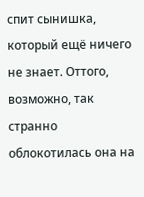спит сынишка, который ещё ничего не знает. Оттого, возможно, так странно облокотилась она на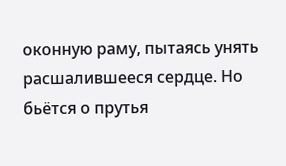оконную раму, пытаясь унять расшалившееся сердце. Но бьётся о прутья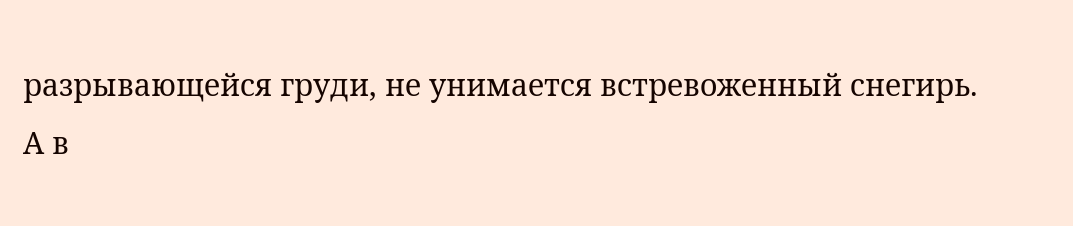разрывающейся груди, не унимается встревоженный снегирь.
А в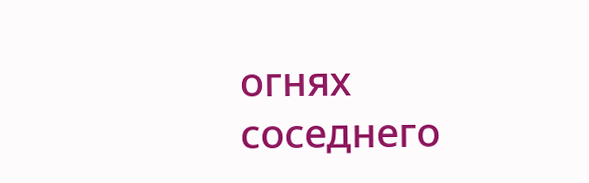огнях соседнего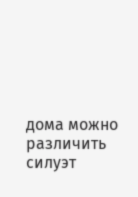дома можно различить силуэт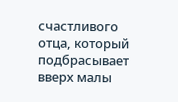счастливого отца, который подбрасывает вверх малы